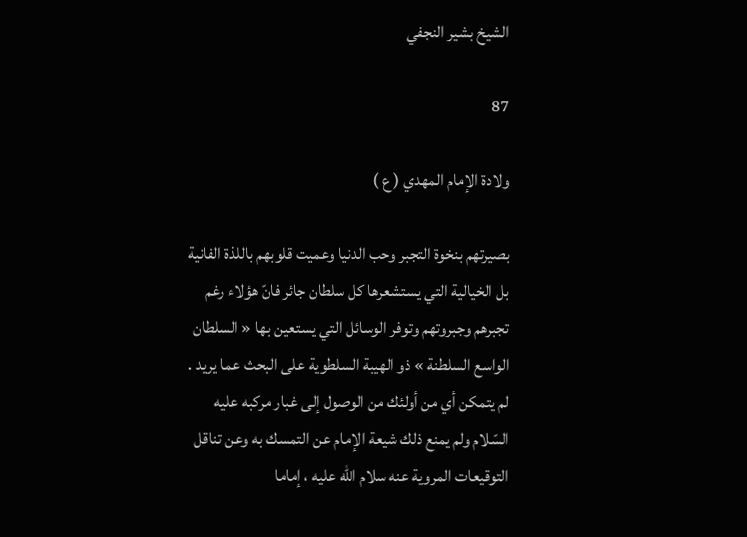الشيخ بشير النجفي

87

ولادة الإمام المهدي ( ع )

بصيرتهم بنخوة التجبر وحب الدنيا وعميت قلوبهم باللذة الفانية بل الخيالية التي يستشعرها كل سلطان جائر فانّ هؤلاء رغم تجبرهم وجبروتهم وتوفر الوسائل التي يستعين بها « السلطان الواسع السلطنة » ذو الهيبة السلطوية على البحث عما يريد . لم يتمكن أي من أولئك من الوصول إلى غبار مركبه عليه السّلام ولم يمنع ذلك شيعة الإمام عن التمسك به وعن تناقل التوقيعات المروية عنه سلام اللّه عليه ، إماما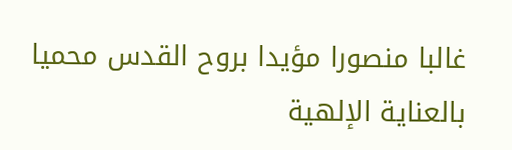غالبا منصورا مؤيدا بروح القدس محميا بالعناية الإلهية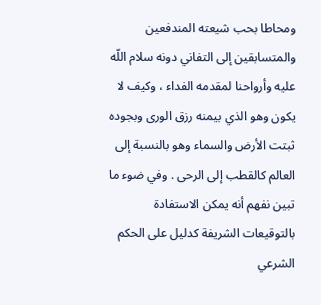ومحاطا بحب شيعته المندفعين والمتسابقين إلى التفاني دونه سلام اللّه عليه وأرواحنا لمقدمه الفداء ، وكيف لا يكون وهو الذي بيمنه رزق الورى وبجوده ثبتت الأرض والسماء وهو بالنسبة إلى العالم كالقطب إلى الرحى . وفي ضوء ما تبين نفهم أنه يمكن الاستفادة بالتوقيعات الشريفة كدليل على الحكم الشرعي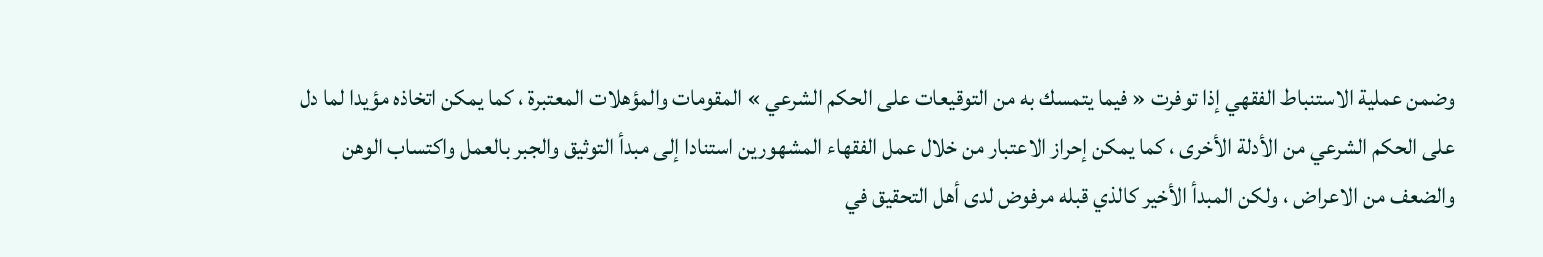وضمن عملية الاستنباط الفقهي إذا توفرت « فيما يتمسك به من التوقيعات على الحكم الشرعي » المقومات والمؤهلات المعتبرة ، كما يمكن اتخاذه مؤيدا لما دل على الحكم الشرعي من الأدلة الأخرى ، كما يمكن إحراز الاعتبار من خلال عمل الفقهاء المشهورين استنادا إلى مبدأ التوثيق والجبر بالعمل واكتساب الوهن والضعف من الاعراض ، ولكن المبدأ الأخير كالذي قبله مرفوض لدى أهل التحقيق في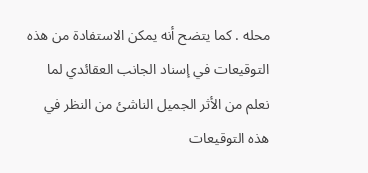محله . كما يتضح أنه يمكن الاستفادة من هذه التوقيعات في إسناد الجانب العقائدي لما نعلم من الأثر الجميل الناشئ من النظر في هذه التوقيعات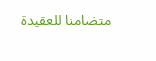متضامنا للعقيدة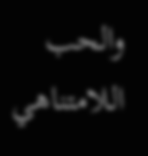والحب اللامتناهي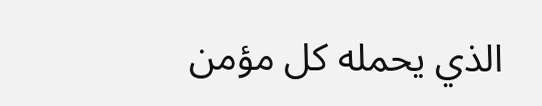الذي يحمله كل مؤمن